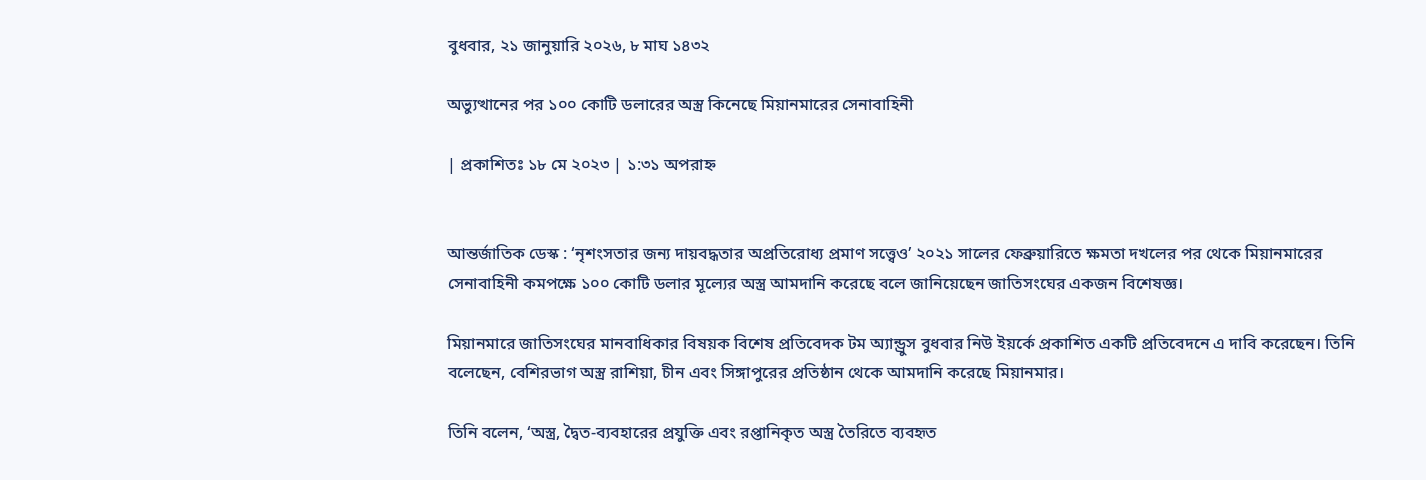বুধবার, ২১ জানুয়ারি ২০২৬, ৮ মাঘ ১৪৩২

অভ্যুত্থানের পর ১০০ কোটি ডলারের অস্ত্র কিনেছে মিয়ানমারের সেনাবাহিনী

| প্রকাশিতঃ ১৮ মে ২০২৩ | ১:৩১ অপরাহ্ন


আন্তর্জাতিক ডেস্ক : ‘নৃশংসতার জন্য দায়বদ্ধতার অপ্রতিরোধ্য প্রমাণ সত্ত্বেও’ ২০২১ সালের ফেব্রুয়ারিতে ক্ষমতা দখলের পর থেকে মিয়ানমারের সেনাবাহিনী কমপক্ষে ১০০ কোটি ডলার মূল্যের অস্ত্র আমদানি করেছে বলে জানিয়েছেন জাতিসংঘের একজন বিশেষজ্ঞ।

মিয়ানমারে জাতিসংঘের মানবাধিকার বিষয়ক বিশেষ প্রতিবেদক টম অ্যান্ড্রুস বুধবার নিউ ইয়র্কে প্রকাশিত একটি প্রতিবেদনে এ দাবি করেছেন। তিনি বলেছেন, বেশিরভাগ অস্ত্র রাশিয়া, চীন এবং সিঙ্গাপুরের প্রতিষ্ঠান থেকে আমদানি করেছে মিয়ানমার।

তিনি বলেন, ‘অস্ত্র, দ্বৈত-ব্যবহারের প্রযুক্তি এবং রপ্তানিকৃত অস্ত্র তৈরিতে ব্যবহৃত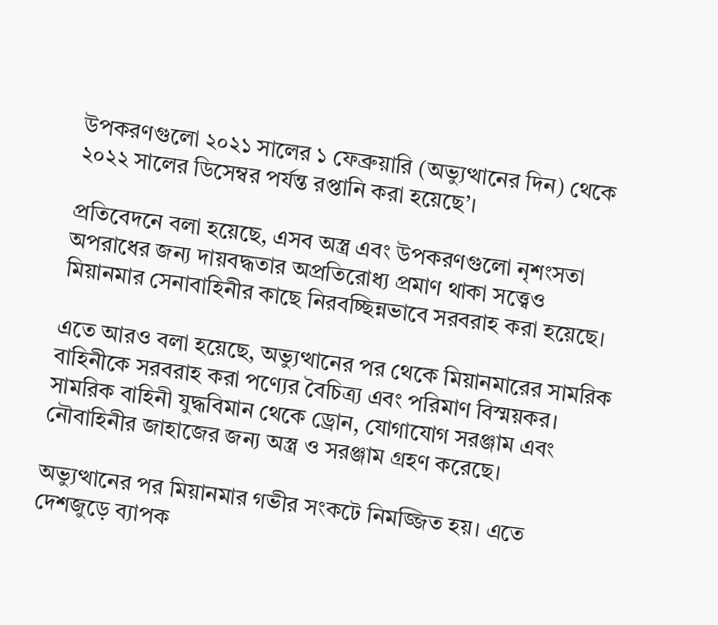উপকরণগুলো ২০২১ সালের ১ ফেব্রুয়ারি (অভ্যুত্থানের দিন) থেকে ২০২২ সালের ডিসেম্বর পর্যন্ত রপ্তানি করা হয়েছে’।

প্রতিবেদনে বলা হয়েছে, এসব অস্ত্র এবং উপকরণগুলো নৃশংসতা অপরাধের জন্য দায়বদ্ধতার অপ্রতিরোধ্য প্রমাণ থাকা সত্ত্বেও মিয়ানমার সেনাবাহিনীর কাছে নিরবচ্ছিন্নভাবে সরবরাহ করা হয়েছে।

এতে আরও বলা হয়েছে, অভ্যুত্থানের পর থেকে মিয়ানমারের সামরিক বাহিনীকে সরবরাহ করা পণ্যের বৈচিত্র্য এবং পরিমাণ বিস্ময়কর। সামরিক বাহিনী যুদ্ধবিমান থেকে ড্রোন, যোগাযোগ সরঞ্জাম এবং নৌবাহিনীর জাহাজের জন্য অস্ত্র ও সরঞ্জাম গ্রহণ করেছে।

অভ্যুত্থানের পর মিয়ানমার গভীর সংকটে নিমজ্জিত হয়। এতে দেশজুড়ে ব্যাপক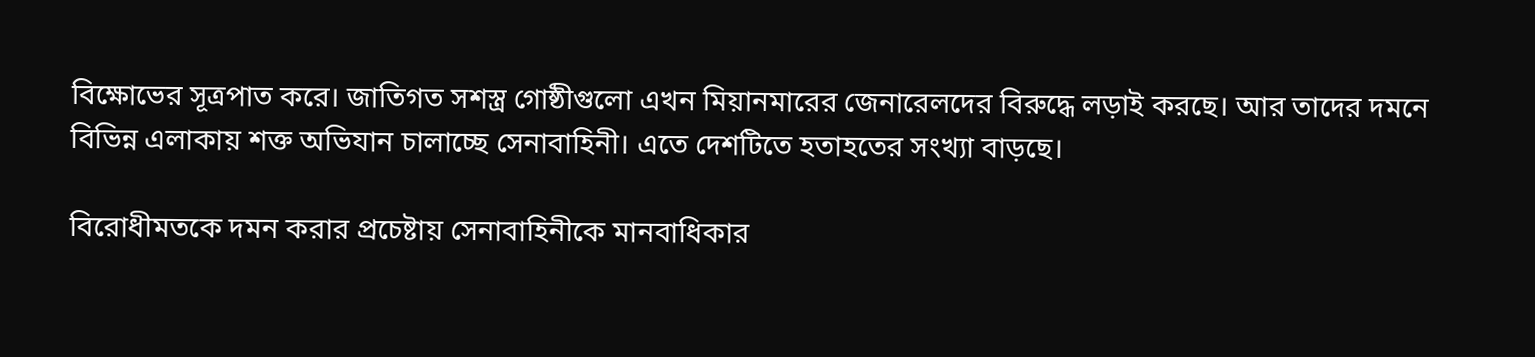বিক্ষোভের সূত্রপাত করে। জাতিগত সশস্ত্র গোষ্ঠীগুলো এখন মিয়ানমারের জেনারেলদের বিরুদ্ধে লড়াই করছে। আর তাদের দমনে বিভিন্ন এলাকায় শক্ত অভিযান চালাচ্ছে সেনাবাহিনী। এতে দেশটিতে হতাহতের সংখ্যা বাড়ছে।

বিরোধীমতকে দমন করার প্রচেষ্টায় সেনাবাহিনীকে মানবাধিকার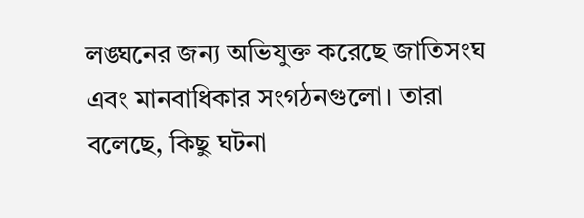লঙ্ঘনের জন্য অভিযুক্ত করেছে জাতিসংঘ এবং মানবাধিকার সংগঠনগুলো। তারা বলেছে, কিছু ঘটনা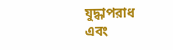যুদ্ধাপরাধ এবং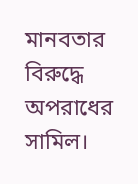মানবতার বিরুদ্ধে অপরাধের সামিল।